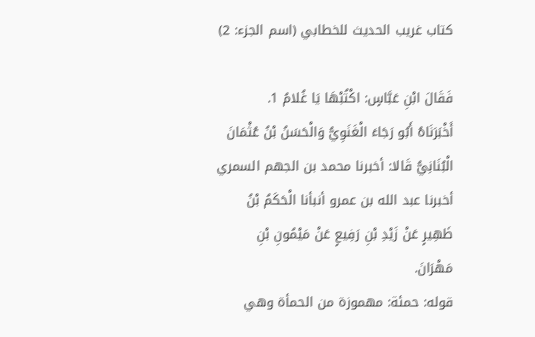كتاب غريب الحديث للخطابي (اسم الجزء: 2)

فَقَالَ ابْنِ عَبَّاسٍ: اكْتُبْهَا يَا غُلامُ 1.
أَخْبَرَنَاهُ أَبُو رَجَاءَ الْغَنَوِيُّ وَالْحَسَنُ بْنُ عُثْمَانَ الْبُنَانِيُّ قَالا: أخبرنا محمد بن الجهم السمري أخبرنا عبد الله بن عمرو أنبأنا الْحَكَمُ بْنُ ظَهِيرٍ عَنْ زَيْدِ بْنِ رَفِيعٍ عَنْ مَيْمُونِ بْنِ مَهْرَانَ.
قوله: حمئة: مهموزة من الحمأة وهي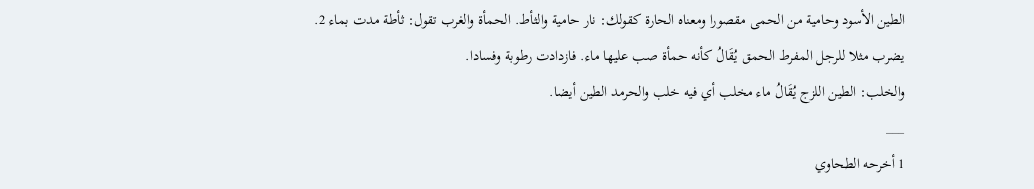الطين الأسود وحامية من الحمى مقصورا ومعناه الحارة كقولك: نار حامية والثأط. الحمأة والغرب تقول: ثأطة مدت بماء 2.
يضرب مثلا للرجل المفرط الحمق يُقَالُ كأنه حمأة صب عليها ماء. فازدادت رطوبة وفسادا.
والخلب: الطين اللزج يُقَالُ ماء مخلب أي فيه خلب والحرمد الطين أيضا.
___
1 أخرحه الطحاوي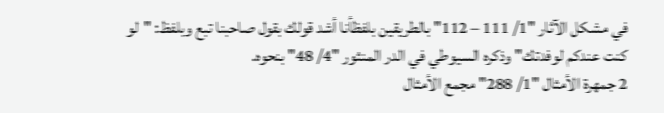في مشكل الآثار "1/ 111 – 112" بالطريقين بلفظأنا أشد قولك بقول صاحبنا تبع وبلفظ: "لو كنت عندكم لوفدتك"وذكره السيوطي في الدر المنثور "4/ 48" بنحوه.
2 جمهرة الأمثال "1/ 288" مجمع الأمثال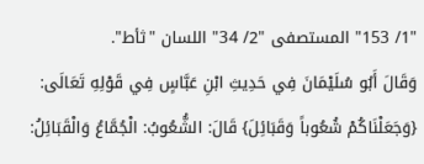"1/ 153" المستصفى "2/ 34" اللسان "ثأط".
وَقَالَ أَبُو سُلَيْمَانَ فِي حَدِيثِ ابْنِ عَبَّاسٍ فِي قَوْلِهِ تَعَالَى: {وَجَعَلْنَاكُمْ شُعُوباً وَقَبَائِلَ} قَالَ: الشُّعُوبُ: الْجُمَّاعُ وَالْقَبَائِلُ: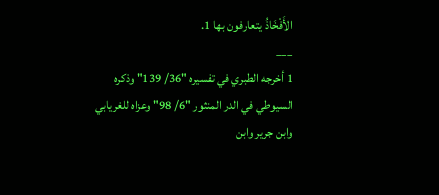الأَفْخَاذُ يتعارفون بها 1.
___
1 أخرجه الطبري في تفسيره "36/ 139" وذكره السيوطي في الدر المنثور "6/ 98" وعزاه للغريابي وابن جرير وابن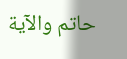حاتم والآية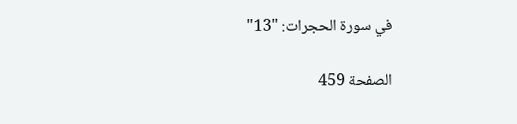في سورة الحجرات: "13"

الصفحة 459